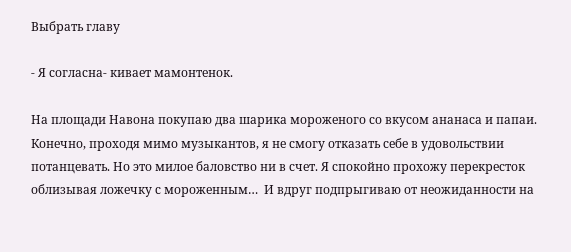Выбрать главу

- Я согласна- кивает мамонтенок.

На площади Навона покупаю два шарика мороженого со вкусом ананаса и папаи. Конечно, проходя мимо музыкантов, я не смогу отказать себе в удовольствии потанцевать. Но это милое баловство ни в счет. Я спокойно прохожу перекресток облизывая ложечку с мороженным…  И вдруг подпрыгиваю от неожиданности на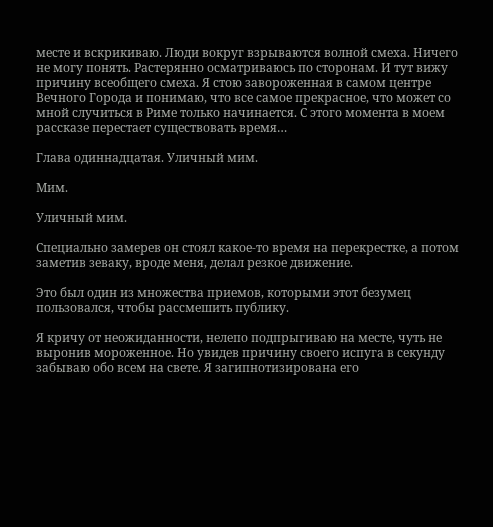месте и вскрикиваю. Люди вокруг взрываются волной смеха. Ничего не могу понять. Растерянно осматриваюсь по сторонам. И тут вижу причину всеобщего смеха. Я стою завороженная в самом центре Вечного Города и понимаю, что все самое прекрасное, что может со мной случиться в Риме только начинается. С этого момента в моем рассказе перестает существовать время…

Глава одиннадцатая. Уличный мим.

Мим.

Уличный мим.

Специально замерев он стоял какое-то время на перекрестке, а потом заметив зеваку, вроде меня, делал резкое движение.

Это был один из множества приемов, которыми этот безумец пользовался, чтобы рассмешить публику.

Я кричу от неожиданности, нелепо подпрыгиваю на месте, чуть не выронив мороженное. Но увидев причину своего испуга в секунду забываю обо всем на свете. Я загипнотизирована его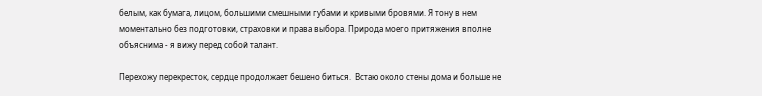белым, как бумага, лицом, большими смешными губами и кривыми бровями. Я тону в нем моментально без подготовки, страховки и права выбора. Природа моего притяжения вполне объяснима - я вижу перед собой талант.

Перехожу перекресток, сердце продолжает бешено биться.  Встаю около стены дома и больше не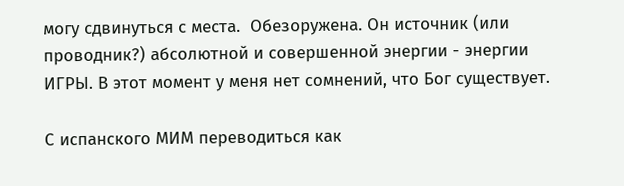могу сдвинуться с места.  Обезоружена. Он источник (или проводник?) абсолютной и совершенной энергии - энергии ИГРЫ. В этот момент у меня нет сомнений, что Бог существует.

С испанского МИМ переводиться как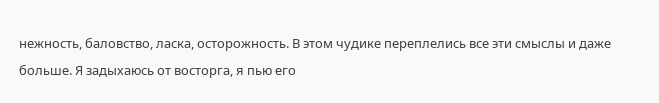нежность, баловство, ласка, осторожность. В этом чудике переплелись все эти смыслы и даже больше. Я задыхаюсь от восторга, я пью его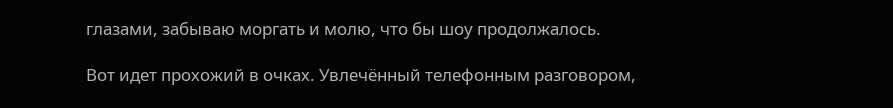глазами, забываю моргать и молю, что бы шоу продолжалось.

Вот идет прохожий в очках. Увлечённый телефонным разговором,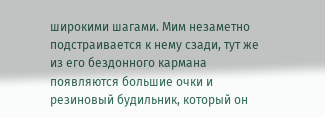широкими шагами. Мим незаметно подстраивается к нему сзади, тут же из его бездонного кармана появляются большие очки и резиновый будильник, который он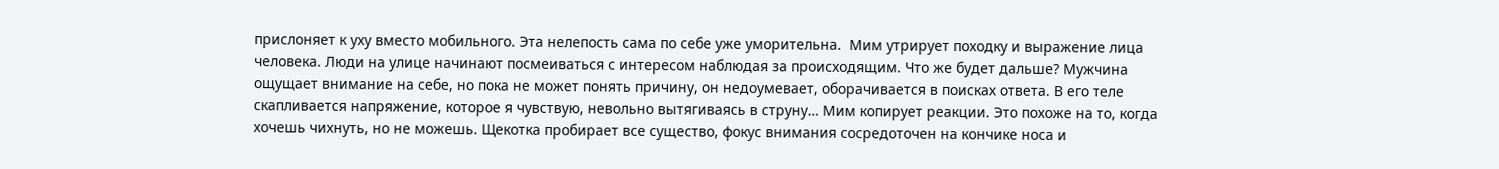прислоняет к уху вместо мобильного. Эта нелепость сама по себе уже уморительна.  Мим утрирует походку и выражение лица человека. Люди на улице начинают посмеиваться с интересом наблюдая за происходящим. Что же будет дальше? Мужчина ощущает внимание на себе, но пока не может понять причину, он недоумевает, оборачивается в поисках ответа. В его теле скапливается напряжение, которое я чувствую, невольно вытягиваясь в струну… Мим копирует реакции. Это похоже на то, когда хочешь чихнуть, но не можешь. Щекотка пробирает все существо, фокус внимания сосредоточен на кончике носа и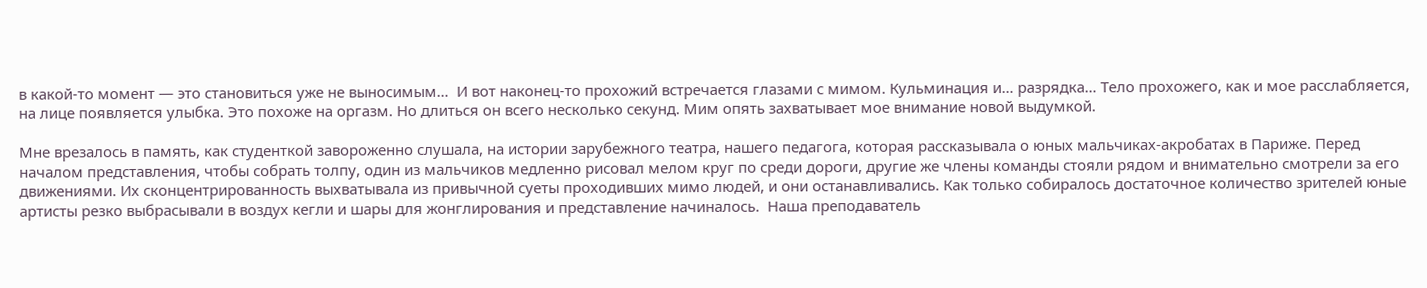в какой-то момент — это становиться уже не выносимым…  И вот наконец-то прохожий встречается глазами с мимом. Кульминация и… разрядка… Тело прохожего, как и мое расслабляется, на лице появляется улыбка. Это похоже на оргазм. Но длиться он всего несколько секунд. Мим опять захватывает мое внимание новой выдумкой.

Мне врезалось в память, как студенткой завороженно слушала, на истории зарубежного театра, нашего педагога, которая рассказывала о юных мальчиках-акробатах в Париже. Перед началом представления, чтобы собрать толпу, один из мальчиков медленно рисовал мелом круг по среди дороги, другие же члены команды стояли рядом и внимательно смотрели за его движениями. Их сконцентрированность выхватывала из привычной суеты проходивших мимо людей, и они останавливались. Как только собиралось достаточное количество зрителей юные артисты резко выбрасывали в воздух кегли и шары для жонглирования и представление начиналось.  Наша преподаватель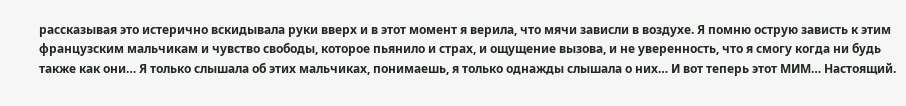рассказывая это истерично вскидывала руки вверх и в этот момент я верила, что мячи зависли в воздухе. Я помню острую зависть к этим французским мальчикам и чувство свободы, которое пьянило и страх, и ощущение вызова, и не уверенность, что я смогу когда ни будь также как они… Я только слышала об этих мальчиках, понимаешь, я только однажды слышала о них… И вот теперь этот МИМ… Настоящий.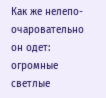Как же нелепо- очаровательно он одет: огромные светлые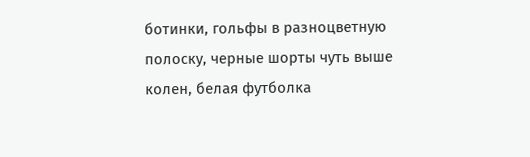ботинки, гольфы в разноцветную полоску, черные шорты чуть выше колен, белая футболка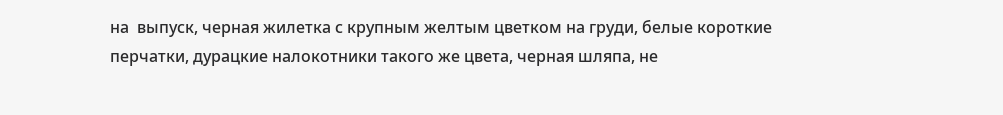на  выпуск, черная жилетка с крупным желтым цветком на груди, белые короткие перчатки, дурацкие налокотники такого же цвета, черная шляпа, не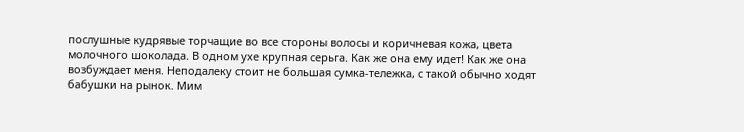послушные кудрявые торчащие во все стороны волосы и коричневая кожа, цвета молочного шоколада. В одном ухе крупная серьга. Как же она ему идет! Как же она возбуждает меня. Неподалеку стоит не большая сумка-тележка, с такой обычно ходят бабушки на рынок. Мим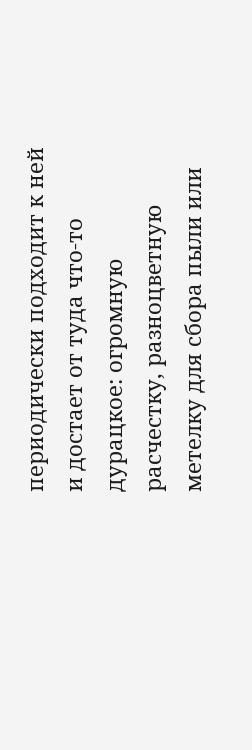периодически подходит к ней и достает от туда что-то дурацкое: огромную расчестку, разноцветную метелку для сбора пыли или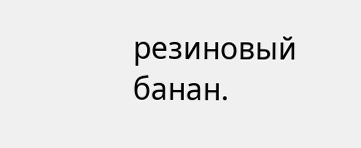резиновый банан.